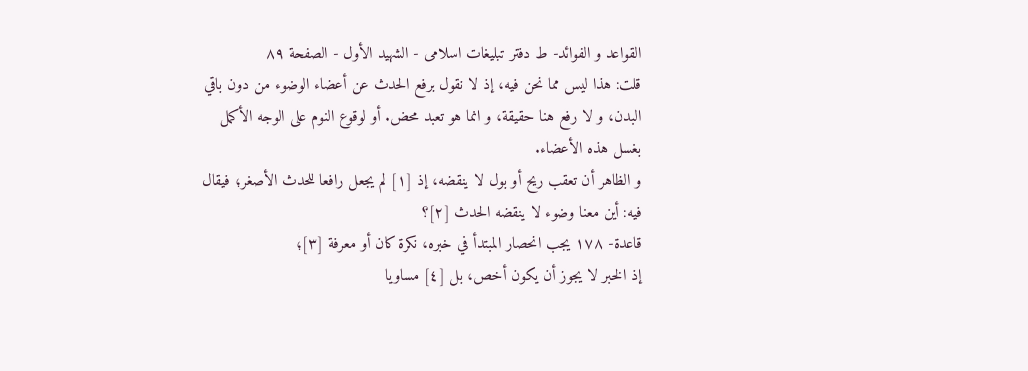القواعد و الفوائد- ط دفتر تبلیغات اسلامی - الشهيد الأول - الصفحة ٨٩
قلت: هذا ليس مما نحن فيه، إذ لا نقول برفع الحدث عن أعضاء الوضوء من دون باقي البدن، و لا رفع هنا حقيقة، و انما هو تعبد محض. أو لوقوع النوم على الوجه الأكمل بغسل هذه الأعضاء.
و الظاهر أن تعقب ريح أو بول لا ينقضه، إذ [١] لم يجعل رافعا للحدث الأصغر؛ فيقال فيه: أين معنا وضوء لا ينقضه الحدث [٢]؟
قاعدة- ١٧٨ يجب انحصار المبتدأ في خبره، نكرة كان أو معرفة [٣]؛
إذ الخبر لا يجوز أن يكون أخص، بل [٤] مساويا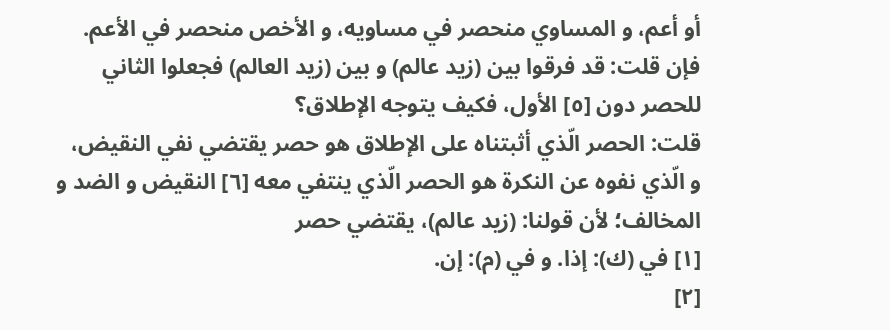أو أعم، و المساوي منحصر في مساويه، و الأخص منحصر في الأعم.
فإن قلت: قد فرقوا بين (زيد عالم) و بين (زيد العالم) فجعلوا الثاني للحصر دون [٥] الأول، فكيف يتوجه الإطلاق؟
قلت: الحصر الّذي أثبتناه على الإطلاق هو حصر يقتضي نفي النقيض، و الّذي نفوه عن النكرة هو الحصر الّذي ينتفي معه [٦] النقيض و الضد و المخالف؛ لأن قولنا: (زيد عالم)، يقتضي حصر
[١] في (ك): إذا. و في (م): إن.
[٢]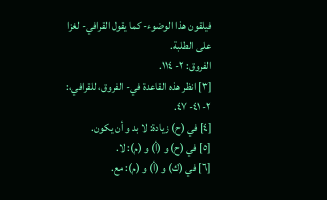فيلقون هذا الوضوء- كما يقول القرافي- لغزا على الطلبة.
الفروق: ٢- ١١٤.
[٣] انظر هذه القاعدة في- الفروق، للقرافي،: ٢- ٤١- ٤٧.
[٤] في (ح) زيادة: لا بد و أن يكون.
[٥] في (ح) و (أ) و (م): لا.
[٦] في (ك) و (أ) و (م): مع.